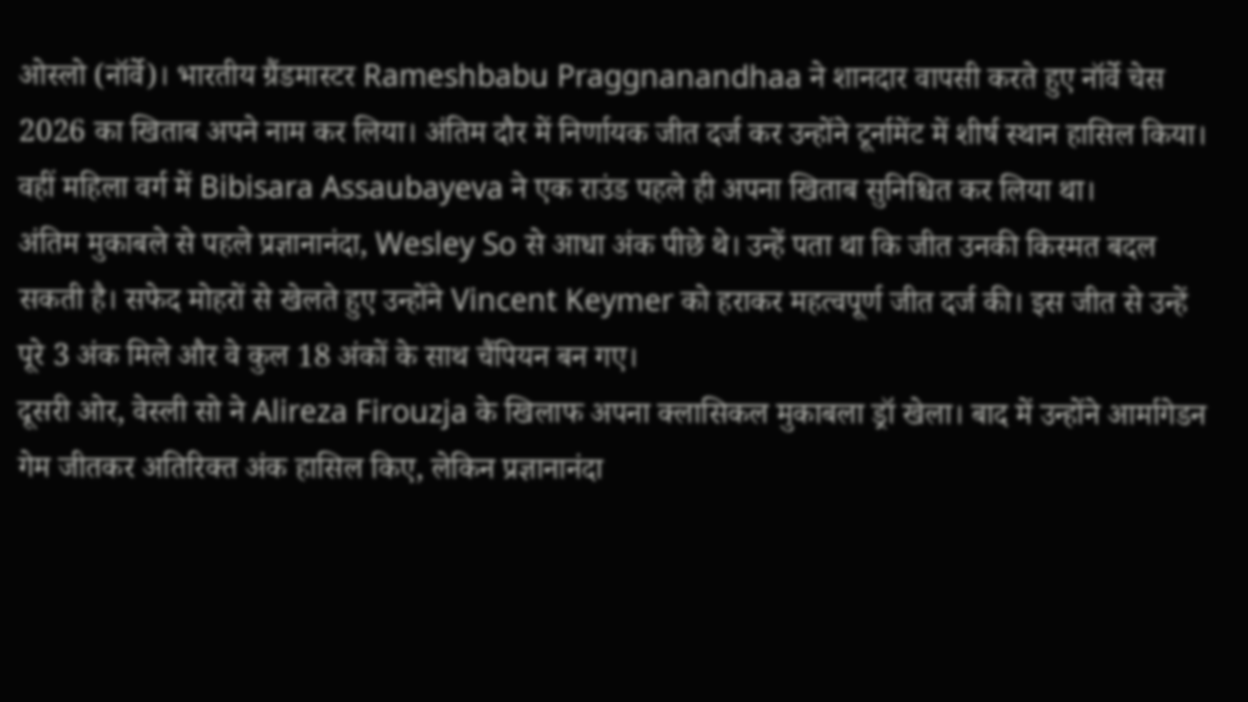ओस्लो (नॉर्वे)। भारतीय ग्रैंडमास्टर Rameshbabu Praggnanandhaa ने शानदार वापसी करते हुए नॉर्वे चेस 2026 का खिताब अपने नाम कर लिया। अंतिम दौर में निर्णायक जीत दर्ज कर उन्होंने टूर्नामेंट में शीर्ष स्थान हासिल किया। वहीं महिला वर्ग में Bibisara Assaubayeva ने एक राउंड पहले ही अपना खिताब सुनिश्चित कर लिया था।
अंतिम मुकाबले से पहले प्रज्ञानानंदा, Wesley So से आधा अंक पीछे थे। उन्हें पता था कि जीत उनकी किस्मत बदल सकती है। सफेद मोहरों से खेलते हुए उन्होंने Vincent Keymer को हराकर महत्वपूर्ण जीत दर्ज की। इस जीत से उन्हें पूरे 3 अंक मिले और वे कुल 18 अंकों के साथ चैंपियन बन गए।
दूसरी ओर, वेस्ली सो ने Alireza Firouzja के खिलाफ अपना क्लासिकल मुकाबला ड्रॉ खेला। बाद में उन्होंने आर्मागेडन गेम जीतकर अतिरिक्त अंक हासिल किए, लेकिन प्रज्ञानानंदा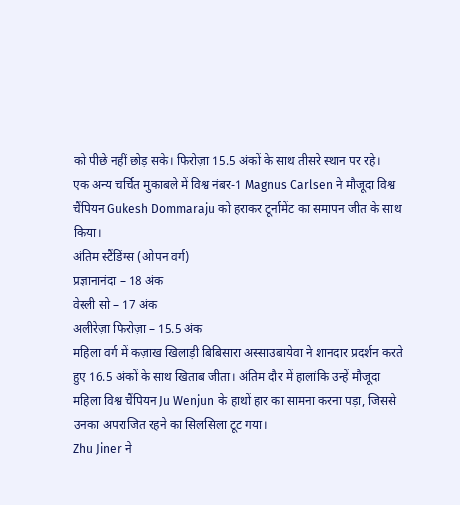को पीछे नहीं छोड़ सके। फिरोज़ा 15.5 अंकों के साथ तीसरे स्थान पर रहे।
एक अन्य चर्चित मुकाबले में विश्व नंबर-1 Magnus Carlsen ने मौजूदा विश्व चैंपियन Gukesh Dommaraju को हराकर टूर्नामेंट का समापन जीत के साथ किया।
अंतिम स्टैंडिंग्स (ओपन वर्ग)
प्रज्ञानानंदा – 18 अंक
वेस्ली सो – 17 अंक
अलीरेज़ा फिरोज़ा – 15.5 अंक
महिला वर्ग में कज़ाख खिलाड़ी बिबिसारा अस्साउबायेवा ने शानदार प्रदर्शन करते हुए 16.5 अंकों के साथ खिताब जीता। अंतिम दौर में हालांकि उन्हें मौजूदा महिला विश्व चैंपियन Ju Wenjun के हाथों हार का सामना करना पड़ा, जिससे उनका अपराजित रहने का सिलसिला टूट गया।
Zhu Jiner ने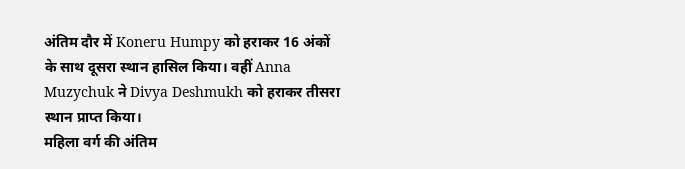अंतिम दौर में Koneru Humpy को हराकर 16 अंकों के साथ दूसरा स्थान हासिल किया। वहीं Anna Muzychuk ने Divya Deshmukh को हराकर तीसरा स्थान प्राप्त किया।
महिला वर्ग की अंतिम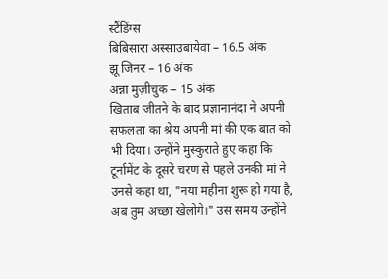स्टैंडिंग्स
बिबिसारा अस्साउबायेवा – 16.5 अंक
झू जिनर – 16 अंक
अन्ना मुज़ीचुक – 15 अंक
खिताब जीतने के बाद प्रज्ञानानंदा ने अपनी सफलता का श्रेय अपनी मां की एक बात को भी दिया। उन्होंने मुस्कुराते हुए कहा कि टूर्नामेंट के दूसरे चरण से पहले उनकी मां ने उनसे कहा था, "नया महीना शुरू हो गया है, अब तुम अच्छा खेलोगे।" उस समय उन्होंने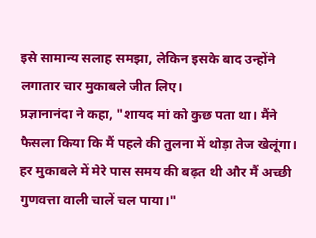इसे सामान्य सलाह समझा, लेकिन इसके बाद उन्होंने लगातार चार मुकाबले जीत लिए।
प्रज्ञानानंदा ने कहा, "शायद मां को कुछ पता था। मैंने फैसला किया कि मैं पहले की तुलना में थोड़ा तेज खेलूंगा। हर मुकाबले में मेरे पास समय की बढ़त थी और मैं अच्छी गुणवत्ता वाली चालें चल पाया।"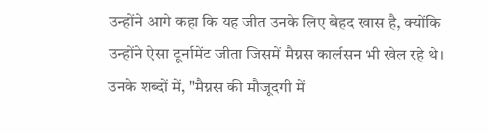उन्होंने आगे कहा कि यह जीत उनके लिए बेहद खास है, क्योंकि उन्होंने ऐसा टूर्नामेंट जीता जिसमें मैग्नस कार्लसन भी खेल रहे थे। उनके शब्दों में, "मैग्नस की मौजूदगी में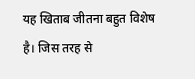यह खिताब जीतना बहुत विशेष है। जिस तरह से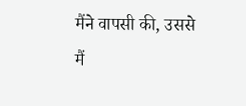मैंने वापसी की, उससे मैं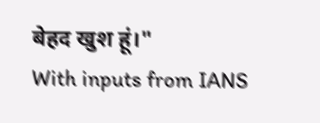बेहद खुश हूं।"
With inputs from IANS